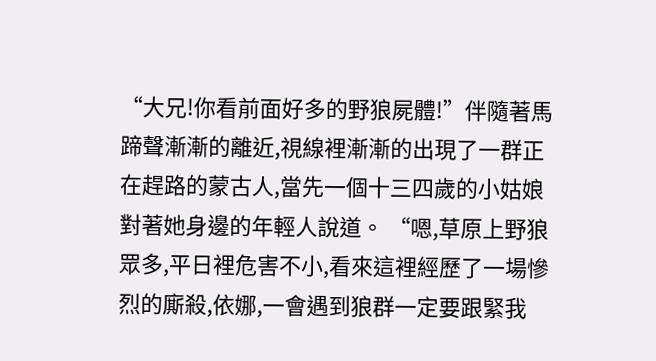“大兄!你看前面好多的野狼屍體!”伴隨著馬蹄聲漸漸的離近,視線裡漸漸的出現了一群正在趕路的蒙古人,當先一個十三四歲的小姑娘對著她身邊的年輕人說道。 “嗯,草原上野狼眾多,平日裡危害不小,看來這裡經歷了一場慘烈的廝殺,依娜,一會遇到狼群一定要跟緊我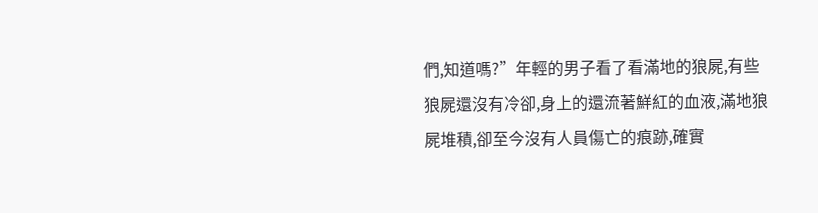們,知道嗎?”年輕的男子看了看滿地的狼屍,有些狼屍還沒有冷卻,身上的還流著鮮紅的血液,滿地狼屍堆積,卻至今沒有人員傷亡的痕跡,確實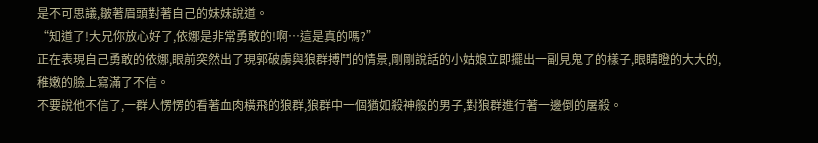是不可思議,皺著眉頭對著自己的妹妹說道。
“知道了!大兄你放心好了,依娜是非常勇敢的!啊…這是真的嗎?”
正在表現自己勇敢的依娜,眼前突然出了現郭破虜與狼群搏鬥的情景,剛剛說話的小姑娘立即擺出一副見鬼了的樣子,眼睛瞪的大大的,稚嫩的臉上寫滿了不信。
不要說他不信了,一群人愣愣的看著血肉橫飛的狼群,狼群中一個猶如殺神般的男子,對狼群進行著一邊倒的屠殺。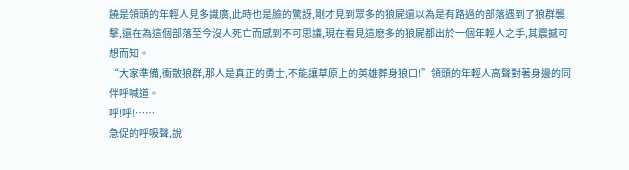饒是領頭的年輕人見多識廣,此時也是臉的驚訝,剛才見到眾多的狼屍還以為是有路過的部落遇到了狼群襲擊,還在為這個部落至今沒人死亡而感到不可思議,現在看見這麽多的狼屍都出於一個年輕人之手,其震撼可想而知。
“大家準備,衝散狼群,那人是真正的勇士,不能讓草原上的英雄葬身狼口!”領頭的年輕人高聲對著身邊的同伴呼喊道。
呼!呼!……
急促的呼吸聲,說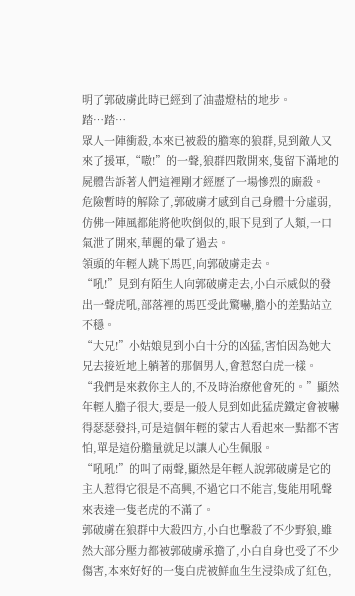明了郭破虜此時已經到了油盡燈枯的地步。
踏…踏…
眾人一陣衝殺,本來已被殺的膽寒的狼群,見到敵人又來了援軍,“嗷!”的一聲,狼群四散開來,隻留下滿地的屍體告訴著人們這裡剛才經歷了一場慘烈的廝殺。
危險暫時的解除了,郭破虜才感到自己身體十分虛弱,仿佛一陣風都能將他吹倒似的,眼下見到了人類,一口氣泄了開來,華麗的暈了過去。
領頭的年輕人跳下馬匹,向郭破虜走去。
“吼!”見到有陌生人向郭破虜走去,小白示威似的發出一聲虎吼,部落裡的馬匹受此驚嚇,膽小的差點站立不穩。
“大兄!”小姑娘見到小白十分的凶猛,害怕因為她大兄去接近地上躺著的那個男人,會惹怒白虎一樣。
“我們是來救你主人的,不及時治療他會死的。”顯然年輕人膽子很大,要是一般人見到如此猛虎鐵定會被嚇得瑟瑟發抖,可是這個年輕的蒙古人看起來一點都不害怕,單是這份膽量就足以讓人心生佩服。
“吼吼!”的叫了兩聲,顯然是年輕人說郭破虜是它的主人惹得它很是不高興,不過它口不能言,隻能用吼聲來表達一隻老虎的不滿了。
郭破虜在狼群中大殺四方,小白也擊殺了不少野狼,雖然大部分壓力都被郭破虜承擔了,小白自身也受了不少傷害,本來好好的一隻白虎被鮮血生生浸染成了紅色,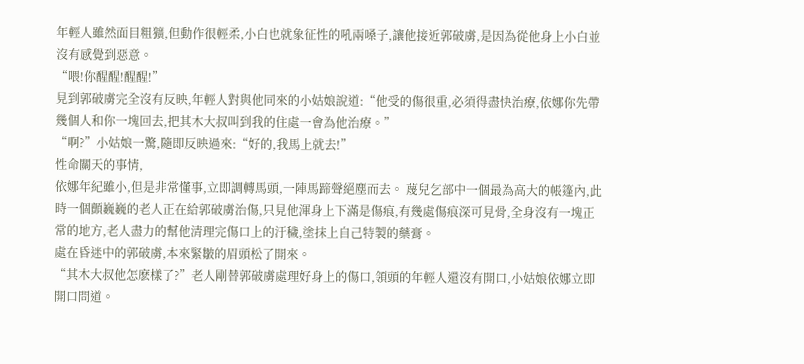年輕人雖然面目粗獷,但動作很輕柔,小白也就象征性的吼兩嗓子,讓他接近郭破虜,是因為從他身上小白並沒有感覺到惡意。
“喂!你醒醒!醒醒!”
見到郭破虜完全沒有反映,年輕人對與他同來的小姑娘說道:“他受的傷很重,必須得盡快治療,依娜你先帶幾個人和你一塊回去,把其木大叔叫到我的住處一會為他治療。”
“啊?”小姑娘一驚,隨即反映過來:“好的,我馬上就去!”
性命關天的事情,
依娜年紀雖小,但是非常懂事,立即調轉馬頭,一陣馬蹄聲絕塵而去。 蔑兒乞部中一個最為高大的帳篷內,此時一個顫巍巍的老人正在給郭破虜治傷,只見他渾身上下滿是傷痕,有幾處傷痕深可見骨,全身沒有一塊正常的地方,老人盡力的幫他清理完傷口上的汙穢,塗抹上自己特製的藥膏。
處在昏迷中的郭破虜,本來緊皺的眉頭松了開來。
“其木大叔他怎麽樣了?”老人剛替郭破虜處理好身上的傷口,領頭的年輕人還沒有開口,小姑娘依娜立即開口問道。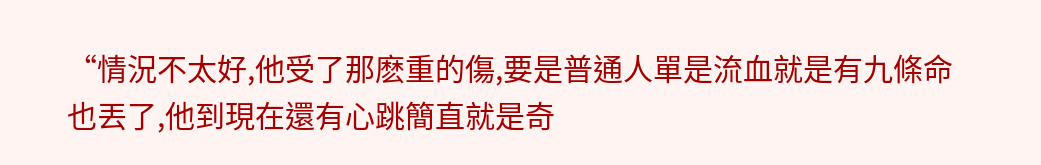“情況不太好,他受了那麽重的傷,要是普通人單是流血就是有九條命也丟了,他到現在還有心跳簡直就是奇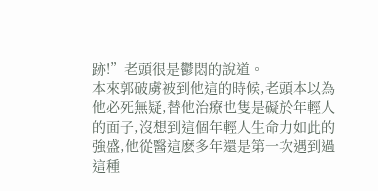跡!”老頭很是鬱悶的說道。
本來郭破虜被到他這的時候,老頭本以為他必死無疑,替他治療也隻是礙於年輕人的面子,沒想到這個年輕人生命力如此的強盛,他從醫這麽多年還是第一次遇到過這種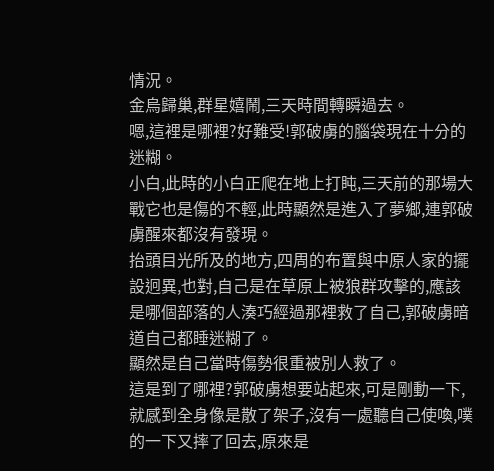情況。
金烏歸巢,群星嬉鬧,三天時間轉瞬過去。
嗯,這裡是哪裡?好難受!郭破虜的腦袋現在十分的迷糊。
小白,此時的小白正爬在地上打盹,三天前的那場大戰它也是傷的不輕,此時顯然是進入了夢鄉,連郭破虜醒來都沒有發現。
抬頭目光所及的地方,四周的布置與中原人家的擺設迥異,也對,自己是在草原上被狼群攻擊的,應該是哪個部落的人湊巧經過那裡救了自己,郭破虜暗道自己都睡迷糊了。
顯然是自己當時傷勢很重被別人救了。
這是到了哪裡?郭破虜想要站起來,可是剛動一下,就感到全身像是散了架子,沒有一處聽自己使喚,噗的一下又摔了回去,原來是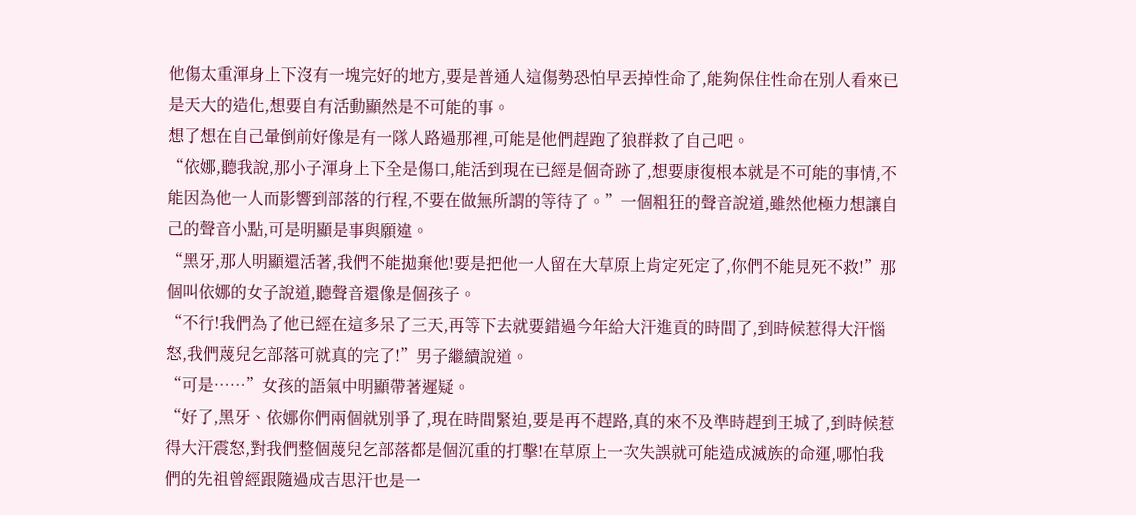他傷太重渾身上下沒有一塊完好的地方,要是普通人這傷勢恐怕早丟掉性命了,能夠保住性命在別人看來已是天大的造化,想要自有活動顯然是不可能的事。
想了想在自己暈倒前好像是有一隊人路過那裡,可能是他們趕跑了狼群救了自己吧。
“依娜,聽我說,那小子渾身上下全是傷口,能活到現在已經是個奇跡了,想要康復根本就是不可能的事情,不能因為他一人而影響到部落的行程,不要在做無所謂的等待了。”一個粗狂的聲音說道,雖然他極力想讓自己的聲音小點,可是明顯是事與願違。
“黑牙,那人明顯還活著,我們不能拋棄他!要是把他一人留在大草原上肯定死定了,你們不能見死不救!”那個叫依娜的女子說道,聽聲音還像是個孩子。
“不行!我們為了他已經在這多呆了三天,再等下去就要錯過今年給大汗進貢的時間了,到時候惹得大汗惱怒,我們蔑兒乞部落可就真的完了!”男子繼續說道。
“可是……”女孩的語氣中明顯帶著遲疑。
“好了,黑牙、依娜你們兩個就別爭了,現在時間緊迫,要是再不趕路,真的來不及準時趕到王城了,到時候惹得大汗震怒,對我們整個蔑兒乞部落都是個沉重的打擊!在草原上一次失誤就可能造成滅族的命運,哪怕我們的先祖曾經跟隨過成吉思汗也是一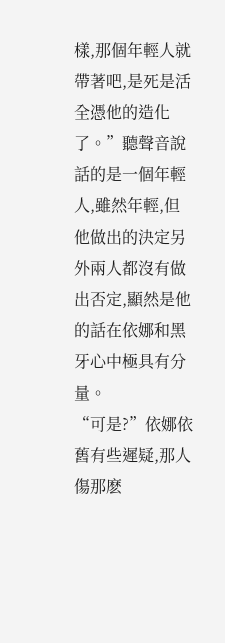樣,那個年輕人就帶著吧,是死是活全憑他的造化了。”聽聲音說話的是一個年輕人,雖然年輕,但他做出的決定另外兩人都沒有做出否定,顯然是他的話在依娜和黑牙心中極具有分量。
“可是?”依娜依舊有些遲疑,那人傷那麽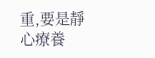重,要是靜心療養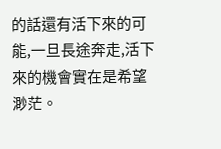的話還有活下來的可能,一旦長途奔走,活下來的機會實在是希望渺茫。